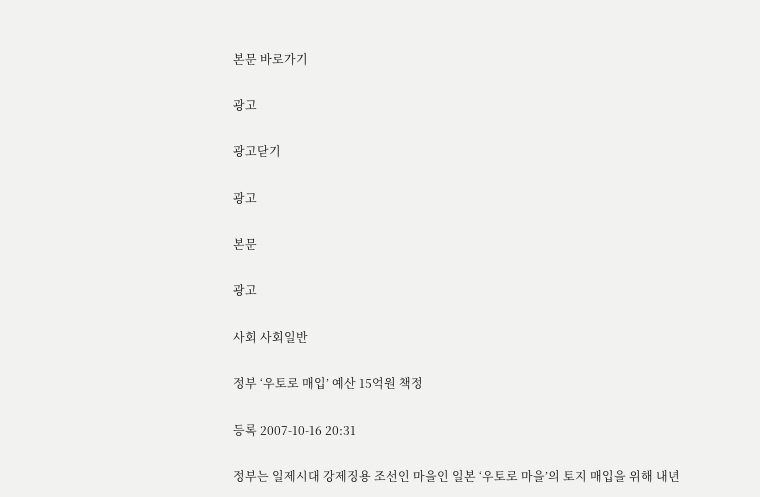본문 바로가기

광고

광고닫기

광고

본문

광고

사회 사회일반

정부 ‘우토로 매입’ 예산 15억원 책정

등록 2007-10-16 20:31

정부는 일제시대 강제징용 조선인 마을인 일본 ‘우토로 마을’의 토지 매입을 위해 내년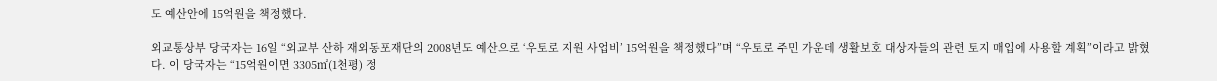도 예산안에 15억원을 책정했다.

외교통상부 당국자는 16일 “외교부 산하 재외동포재단의 2008년도 예산으로 ‘우토로 지원 사업비’ 15억원을 책정했다”며 “우토로 주민 가운데 생활보호 대상자들의 관련 토지 매입에 사용할 계획”이라고 밝혔다. 이 당국자는 “15억원이면 3305㎡(1천평) 정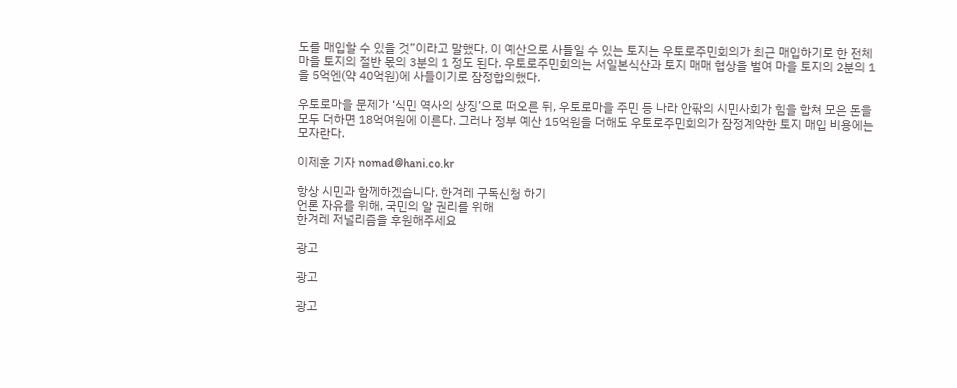도를 매입할 수 있을 것”이라고 말했다. 이 예산으로 사들일 수 있는 토지는 우토로주민회의가 최근 매입하기로 한 전체 마을 토지의 절반 몫의 3분의 1 정도 된다. 우토로주민회의는 서일본식산과 토지 매매 협상을 벌여 마을 토지의 2분의 1을 5억엔(약 40억원)에 사들이기로 잠정합의했다.

우토로마을 문제가 ‘식민 역사의 상징’으로 떠오른 뒤, 우토로마을 주민 등 나라 안팎의 시민사회가 힘을 합쳐 모은 돈을 모두 더하면 18억여원에 이른다. 그러나 정부 예산 15억원을 더해도 우토로주민회의가 잠정계약한 토지 매입 비용에는 모자란다.

이제훈 기자 nomad@hani.co.kr

항상 시민과 함께하겠습니다. 한겨레 구독신청 하기
언론 자유를 위해, 국민의 알 권리를 위해
한겨레 저널리즘을 후원해주세요

광고

광고

광고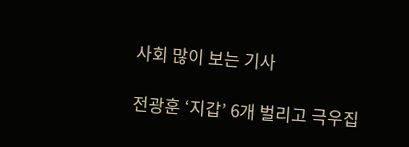사회 많이 보는 기사

전광훈 ‘지갑’ 6개 벌리고 극우집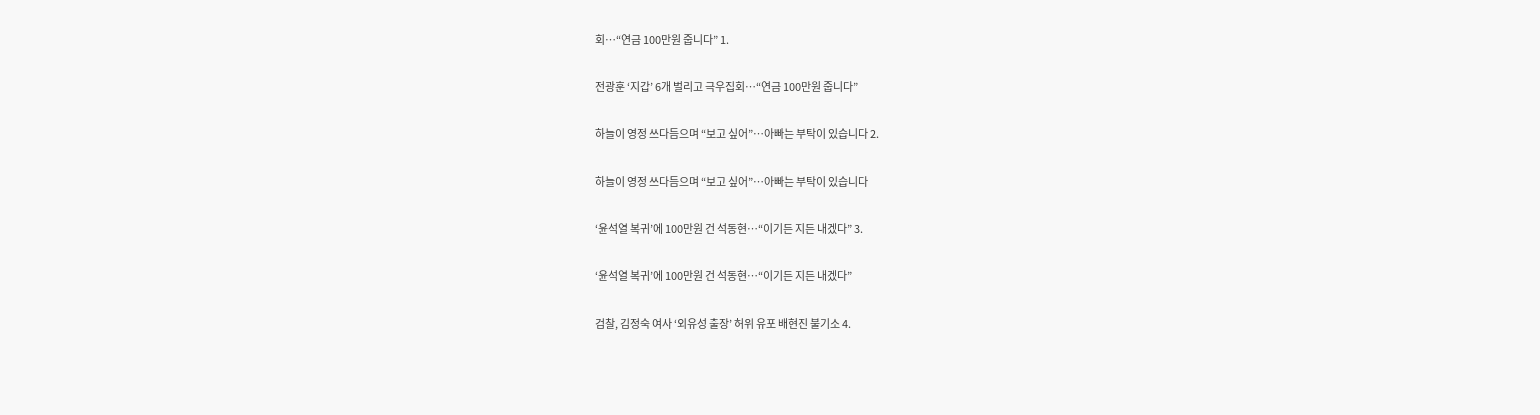회…“연금 100만원 줍니다” 1.

전광훈 ‘지갑’ 6개 벌리고 극우집회…“연금 100만원 줍니다”

하늘이 영정 쓰다듬으며 “보고 싶어”…아빠는 부탁이 있습니다 2.

하늘이 영정 쓰다듬으며 “보고 싶어”…아빠는 부탁이 있습니다

‘윤석열 복귀’에 100만원 건 석동현…“이기든 지든 내겠다” 3.

‘윤석열 복귀’에 100만원 건 석동현…“이기든 지든 내겠다”

검찰, 김정숙 여사 ‘외유성 출장’ 허위 유포 배현진 불기소 4.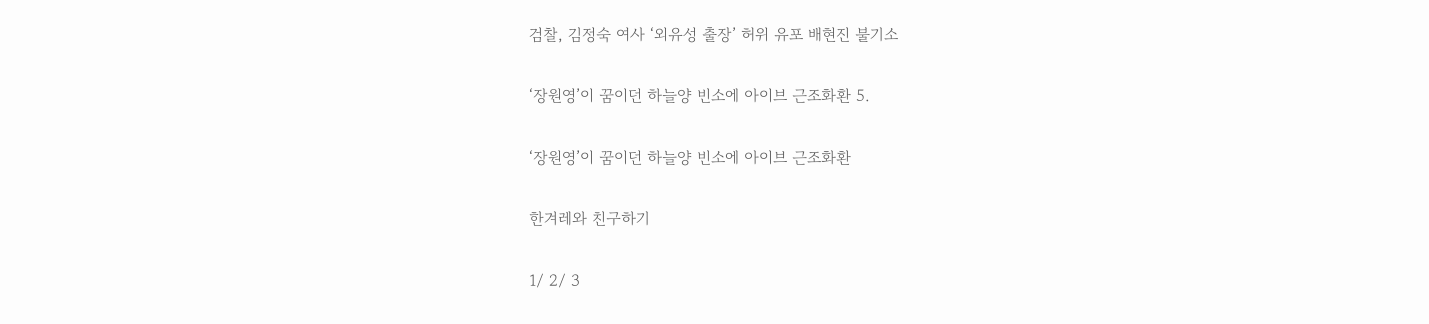검찰, 김정숙 여사 ‘외유성 출장’ 허위 유포 배현진 불기소

‘장원영’이 꿈이던 하늘양 빈소에 아이브 근조화환 5.

‘장원영’이 꿈이던 하늘양 빈소에 아이브 근조화환

한겨레와 친구하기

1/ 2/ 3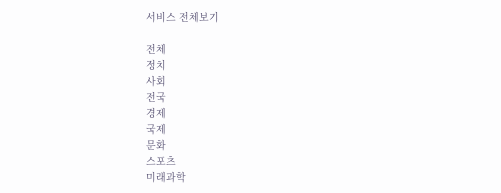서비스 전체보기

전체
정치
사회
전국
경제
국제
문화
스포츠
미래과학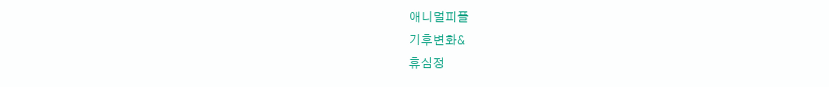애니멀피플
기후변화&
휴심정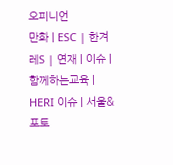오피니언
만화 | ESC | 한겨레S | 연재 | 이슈 | 함께하는교육 | HERI 이슈 | 서울&
포토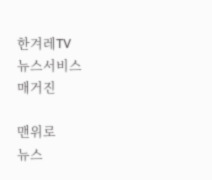한겨레TV
뉴스서비스
매거진

맨위로
뉴스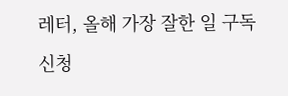레터, 올해 가장 잘한 일 구독신청